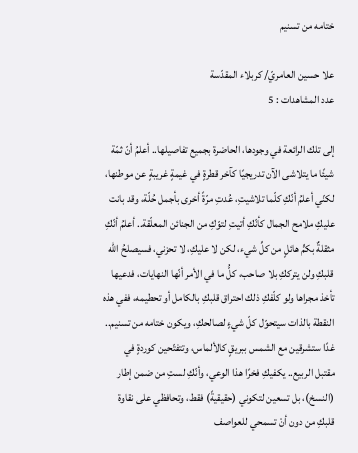ختامه من تسنيم

علا حسين العامريّ/ كربلاء المقدّسة
عدد المشاهدات : 5

إلى تلك الرائعة في وجودها، الحاضرة بجميع تفاصيلها.. أعلمُ أنّ ثمّة شيئًا ما يتلاشى الآن تدريجيًا كآخر قطرةٍ في غيمةٍ غريبةٍ عن موطنها، لكنّي أعلمُ أنّكِ كلّما تلاشيتِ، عُدتِ مرّةً أخرى بأجمل حُلّة، وقد بانت عليكِ ملامح الجمال كأنّكِ أتيتِ لتوّكِ من الجنائن المعلّقة.. أعلمُ أنّكِ مثقلةٌ بكمٍّ هائلٍ من كلِّ شيء، لكن لا عليكِ، لا تحزني، فسيصلحُ الله قلبكِ ولن يترككِ بلا صاحب، كلُّ ما في الأمر أنّها النهايات، فدعيها تأخذ مجراها ولو كلّفكِ ذلك احتراق قلبكِ بالكامل أو تحطيمه، ففي هذه النقطة بالذات سيتحوّل كلّ شيءٍ لصالحكِ، ويكون ختامه من تسنيم.. غدًا ستشرقين مع الشمس ببريقٍ كالألماس، وتتفتّحين كوردةٍ في مقتبل الربيع.. يكفيكِ فخرًا هذا الوعي، وأنّكِ لستِ من ضمن إطار (النسخ)، بل تسعين لتكوني (حقيقيةً) فقط، وتحافظي على نقاوة قلبكِ من دون أنْ تسمحي للعواصف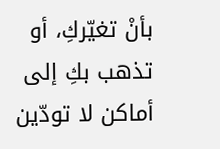بأنْ تغيّركِ، أو تذهب بكِ إلى أماكن لا تودّين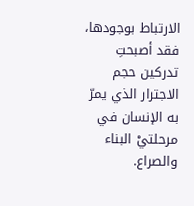الارتباط بوجودها، فقد أصبحتِ تدركين حجم الاجترار الذي يمرّ به الإنسان في مرحلتيْ البناء والصراع.